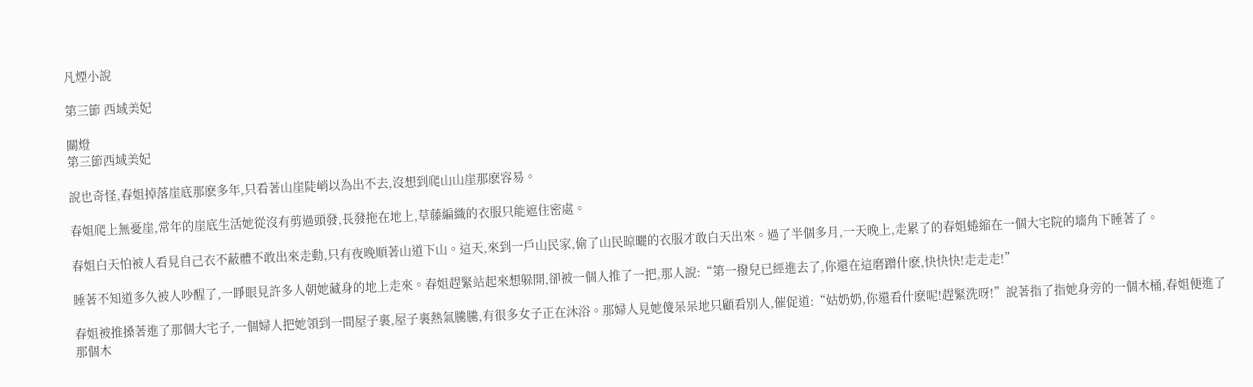凡煙小說

第三節 西域美妃

關燈
第三節西域美妃

說也奇怪,春姐掉落崖底那麽多年,只看著山崖陡峭以為出不去,沒想到爬山山崖那麽容易。

春姐爬上無憂崖,常年的崖底生活她從沒有剪過頭發,長發拖在地上,草藤編織的衣服只能遮住密處。

春姐白天怕被人看見自己衣不蔽體不敢出來走動,只有夜晚順著山道下山。這天,來到一戶山民家,偷了山民晾曬的衣服才敢白天出來。過了半個多月,一天晚上,走累了的春姐蜷縮在一個大宅院的墻角下睡著了。

睡著不知道多久被人吵醒了,一睜眼見許多人朝她藏身的地上走來。春姐趕緊站起來想躲開,卻被一個人推了一把,那人說:“第一撥兒已經進去了,你還在這磨蹭什麽,快快快!走走走!”

春姐被推搡著進了那個大宅子,一個婦人把她領到一間屋子裏,屋子裏熱氣騰騰,有很多女子正在沐浴。那婦人見她傻呆呆地只顧看別人,催促道:“姑奶奶,你還看什麽呢!趕緊洗呀!”說著指了指她身旁的一個木桶,春姐便進了那個木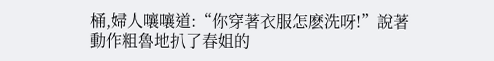桶,婦人嚷嚷道:“你穿著衣服怎麽洗呀!”說著動作粗魯地扒了春姐的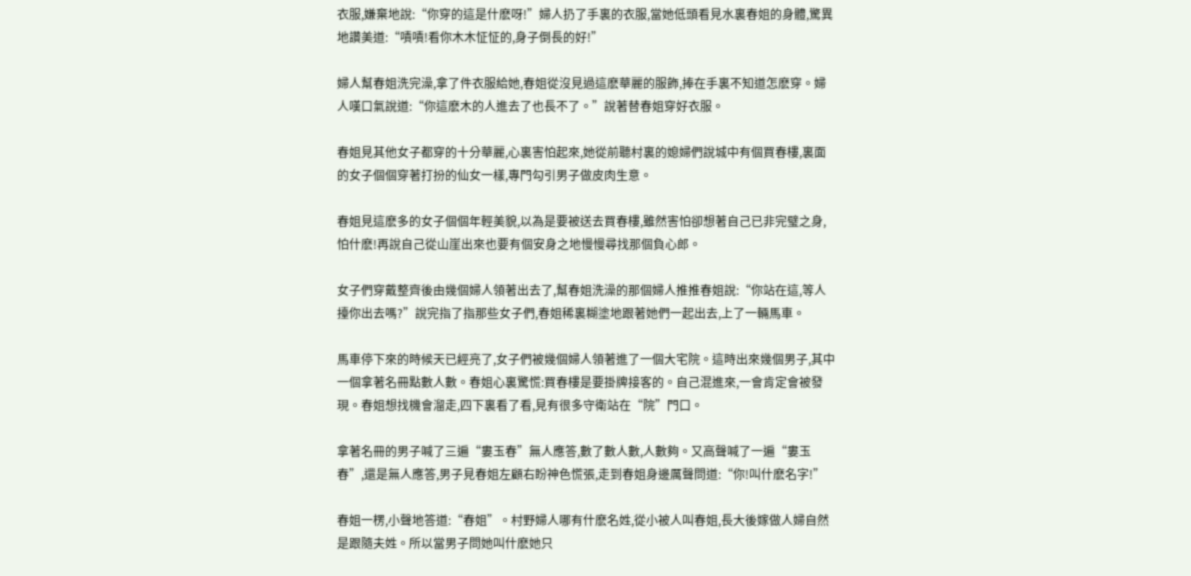衣服,嫌棄地說:“你穿的這是什麽呀!”婦人扔了手裏的衣服,當她低頭看見水裏春姐的身體,驚異地讚美道:“嘖嘖!看你木木怔怔的,身子倒長的好!”

婦人幫春姐洗完澡,拿了件衣服給她,春姐從沒見過這麽華麗的服飾,捧在手裏不知道怎麽穿。婦人嘆口氣說道:“你這麽木的人進去了也長不了。”說著替春姐穿好衣服。

春姐見其他女子都穿的十分華麗,心裏害怕起來,她從前聽村裏的媳婦們說城中有個買春樓,裏面的女子個個穿著打扮的仙女一樣,專門勾引男子做皮肉生意。

春姐見這麽多的女子個個年輕美貌,以為是要被送去買春樓,雖然害怕卻想著自己已非完璧之身,怕什麽!再說自己從山崖出來也要有個安身之地慢慢尋找那個負心郎。

女子們穿戴整齊後由幾個婦人領著出去了,幫春姐洗澡的那個婦人推推春姐說:“你站在這,等人擡你出去嗎?”說完指了指那些女子們,春姐稀裏糊塗地跟著她們一起出去,上了一輛馬車。

馬車停下來的時候天已經亮了,女子們被幾個婦人領著進了一個大宅院。這時出來幾個男子,其中一個拿著名冊點數人數。春姐心裏驚慌:買春樓是要掛牌接客的。自己混進來,一會肯定會被發現。春姐想找機會溜走,四下裏看了看,見有很多守衛站在“院”門口。

拿著名冊的男子喊了三遍“婁玉春”無人應答,數了數人數,人數夠。又高聲喊了一遍“婁玉春”,還是無人應答,男子見春姐左顧右盼神色慌張,走到春姐身邊厲聲問道:“你!叫什麽名字!”

春姐一楞,小聲地答道:“春姐”。村野婦人哪有什麽名姓,從小被人叫春姐,長大後嫁做人婦自然是跟隨夫姓。所以當男子問她叫什麽她只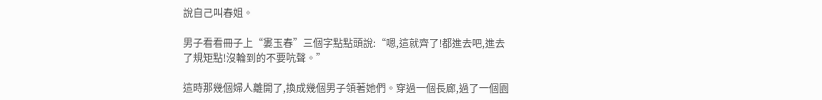說自己叫春姐。

男子看看冊子上“婁玉春”三個字點點頭說:“嗯,這就齊了!都進去吧,進去了規矩點!沒輪到的不要吭聲。”

這時那幾個婦人離開了,換成幾個男子領著她們。穿過一個長廊,過了一個園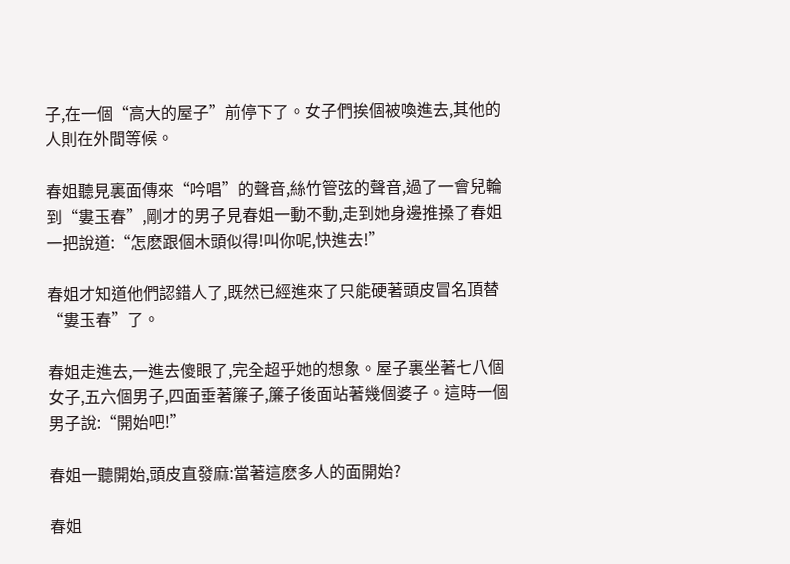子,在一個“高大的屋子”前停下了。女子們挨個被喚進去,其他的人則在外間等候。

春姐聽見裏面傳來“吟唱”的聲音,絲竹管弦的聲音,過了一會兒輪到“婁玉春”,剛才的男子見春姐一動不動,走到她身邊推搡了春姐一把說道:“怎麽跟個木頭似得!叫你呢,快進去!”

春姐才知道他們認錯人了,既然已經進來了只能硬著頭皮冒名頂替“婁玉春”了。

春姐走進去,一進去傻眼了,完全超乎她的想象。屋子裏坐著七八個女子,五六個男子,四面垂著簾子,簾子後面站著幾個婆子。這時一個男子說:“開始吧!”

春姐一聽開始,頭皮直發麻:當著這麽多人的面開始?

春姐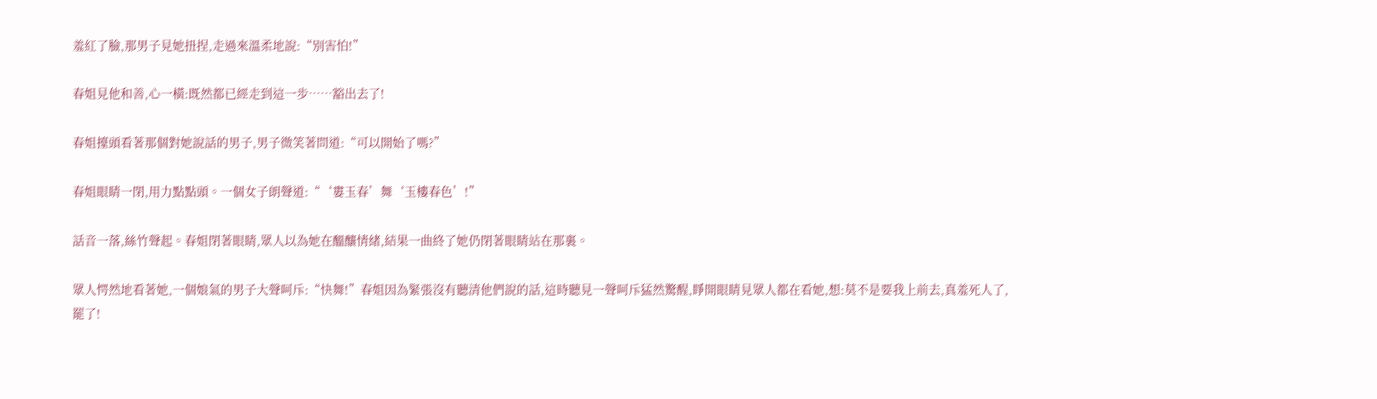羞紅了臉,那男子見她扭捏,走過來溫柔地說:“別害怕!”

春姐見他和善,心一橫:既然都已經走到這一步……豁出去了!

春姐擡頭看著那個對她說話的男子,男子微笑著問道:“可以開始了嗎?”

春姐眼睛一閉,用力點點頭。一個女子朗聲道:“‘婁玉春’舞‘玉樓春色’!”

話音一落,絲竹聲起。春姐閉著眼睛,眾人以為她在醞釀情緒,結果一曲終了她仍閉著眼睛站在那裏。

眾人愕然地看著她,一個娘氣的男子大聲呵斥:“快舞!”春姐因為緊張沒有聽清他們說的話,這時聽見一聲呵斥猛然驚醒,睜開眼睛見眾人都在看她,想:莫不是要我上前去,真羞死人了,罷了!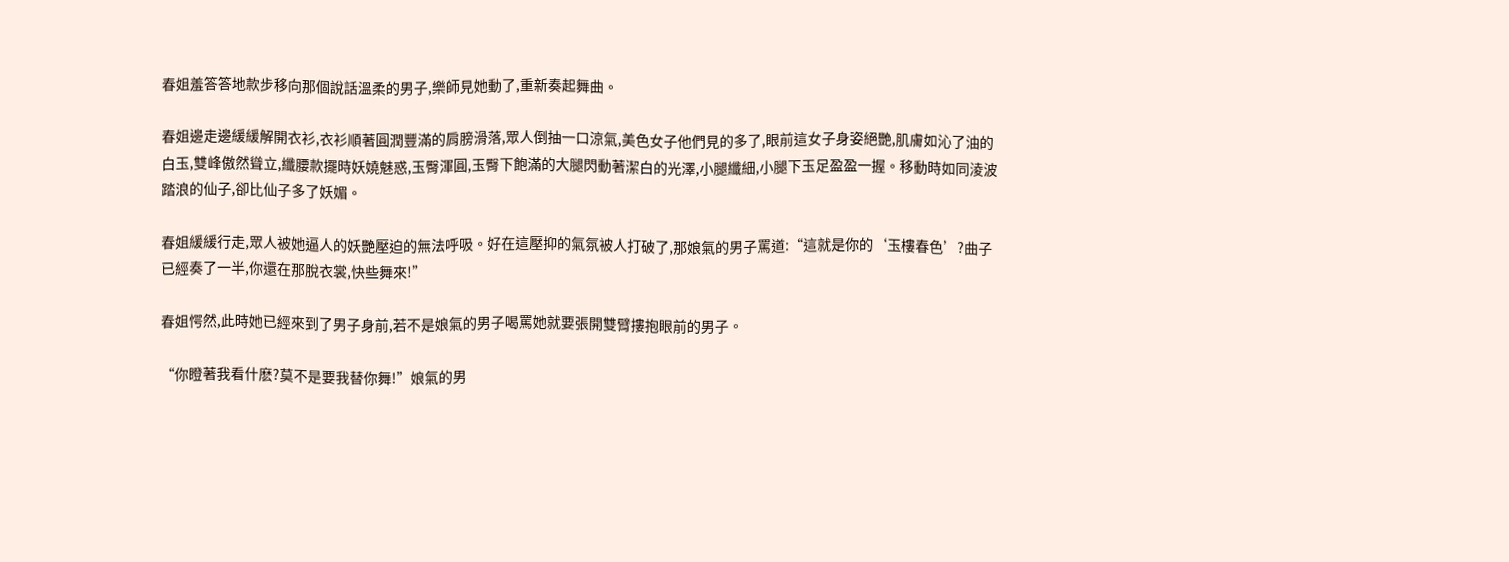春姐羞答答地款步移向那個說話溫柔的男子,樂師見她動了,重新奏起舞曲。

春姐邊走邊緩緩解開衣衫,衣衫順著圓潤豐滿的肩膀滑落,眾人倒抽一口涼氣,美色女子他們見的多了,眼前這女子身姿絕艷,肌膚如沁了油的白玉,雙峰傲然聳立,纖腰款擺時妖嬈魅惑,玉臀渾圓,玉臀下飽滿的大腿閃動著潔白的光澤,小腿纖細,小腿下玉足盈盈一握。移動時如同淩波踏浪的仙子,卻比仙子多了妖媚。

春姐緩緩行走,眾人被她逼人的妖艷壓迫的無法呼吸。好在這壓抑的氣氛被人打破了,那娘氣的男子罵道:“這就是你的‘玉樓春色’?曲子已經奏了一半,你還在那脫衣裳,快些舞來!”

春姐愕然,此時她已經來到了男子身前,若不是娘氣的男子喝罵她就要張開雙臂摟抱眼前的男子。

“你瞪著我看什麽?莫不是要我替你舞!”娘氣的男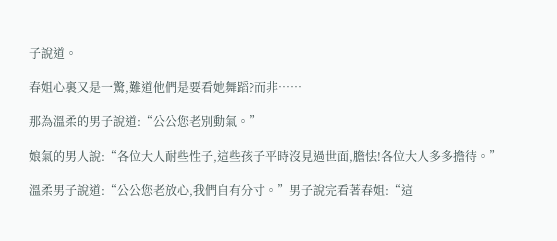子說道。

春姐心裏又是一驚,難道他們是要看她舞蹈?而非……

那為溫柔的男子說道:“公公您老別動氣。”

娘氣的男人說:“各位大人耐些性子,這些孩子平時沒見過世面,膽怯!各位大人多多擔待。”

溫柔男子說道:“公公您老放心,我們自有分寸。”男子說完看著春姐:“這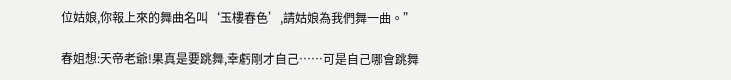位姑娘,你報上來的舞曲名叫‘玉樓春色’,請姑娘為我們舞一曲。”

春姐想:天帝老爺!果真是要跳舞,幸虧剛才自己……可是自己哪會跳舞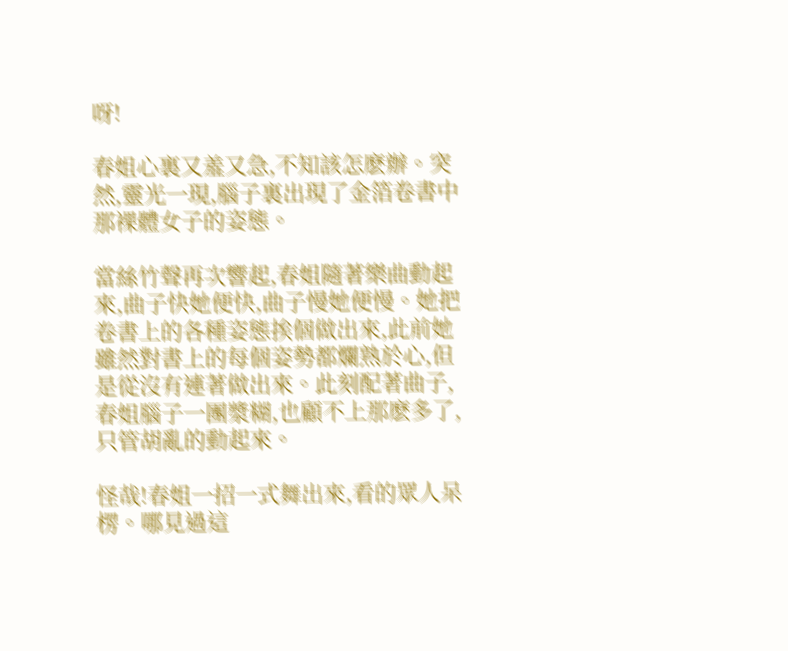呀!

春姐心裏又羞又急,不知該怎麽辦。突然,靈光一現,腦子裏出現了金箔卷書中那裸體女子的姿態。

當絲竹聲再次響起,春姐隨著樂曲動起來,曲子快她便快,曲子慢她便慢。她把卷書上的各種姿態挨個做出來,此前她雖然對書上的每個姿勢都爛熟於心,但是從沒有連著做出來。此刻配著曲子,春姐腦子一團漿糊,也顧不上那麽多了,只管胡亂的動起來。

怪哉!春姐一招一式舞出來,看的眾人呆楞。哪見過這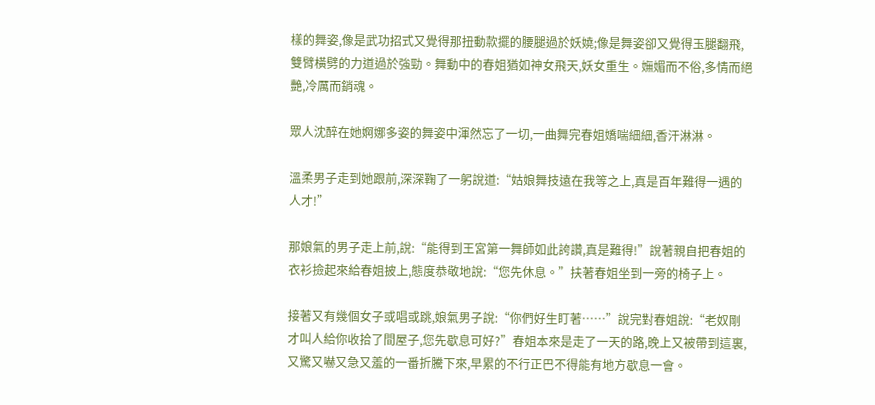樣的舞姿,像是武功招式又覺得那扭動款擺的腰腿過於妖嬈;像是舞姿卻又覺得玉腿翻飛,雙臂橫劈的力道過於強勁。舞動中的春姐猶如神女飛天,妖女重生。嫵媚而不俗,多情而絕艷,冷厲而銷魂。

眾人沈醉在她婀娜多姿的舞姿中渾然忘了一切,一曲舞完春姐嬌喘細細,香汗淋淋。

溫柔男子走到她跟前,深深鞠了一躬說道:“姑娘舞技遠在我等之上,真是百年難得一遇的人才!”

那娘氣的男子走上前,說:“能得到王宮第一舞師如此誇讚,真是難得!”說著親自把春姐的衣衫撿起來給春姐披上,態度恭敬地說:“您先休息。”扶著春姐坐到一旁的椅子上。

接著又有幾個女子或唱或跳,娘氣男子說:“你們好生盯著……”說完對春姐說:“老奴剛才叫人給你收拾了間屋子,您先歇息可好?”春姐本來是走了一天的路,晚上又被帶到這裏,又驚又嚇又急又羞的一番折騰下來,早累的不行正巴不得能有地方歇息一會。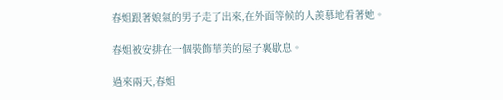春姐跟著娘氣的男子走了出來,在外面等候的人羨慕地看著她。

春姐被安排在一個裝飾華美的屋子裏歇息。

過來兩天,春姐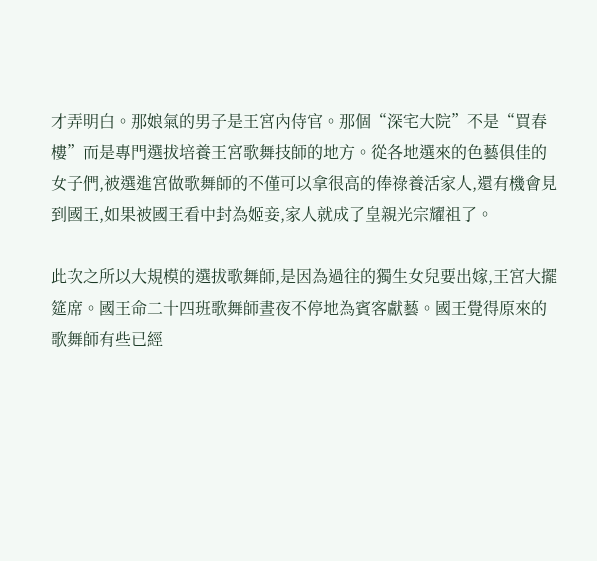才弄明白。那娘氣的男子是王宮內侍官。那個“深宅大院”不是“買春樓”而是專門選拔培養王宮歌舞技師的地方。從各地選來的色藝俱佳的女子們,被選進宮做歌舞師的不僅可以拿很高的俸祿養活家人,還有機會見到國王,如果被國王看中封為姬妾,家人就成了皇親光宗耀祖了。

此次之所以大規模的選拔歌舞師,是因為過往的獨生女兒要出嫁,王宮大擺筵席。國王命二十四班歌舞師晝夜不停地為賓客獻藝。國王覺得原來的歌舞師有些已經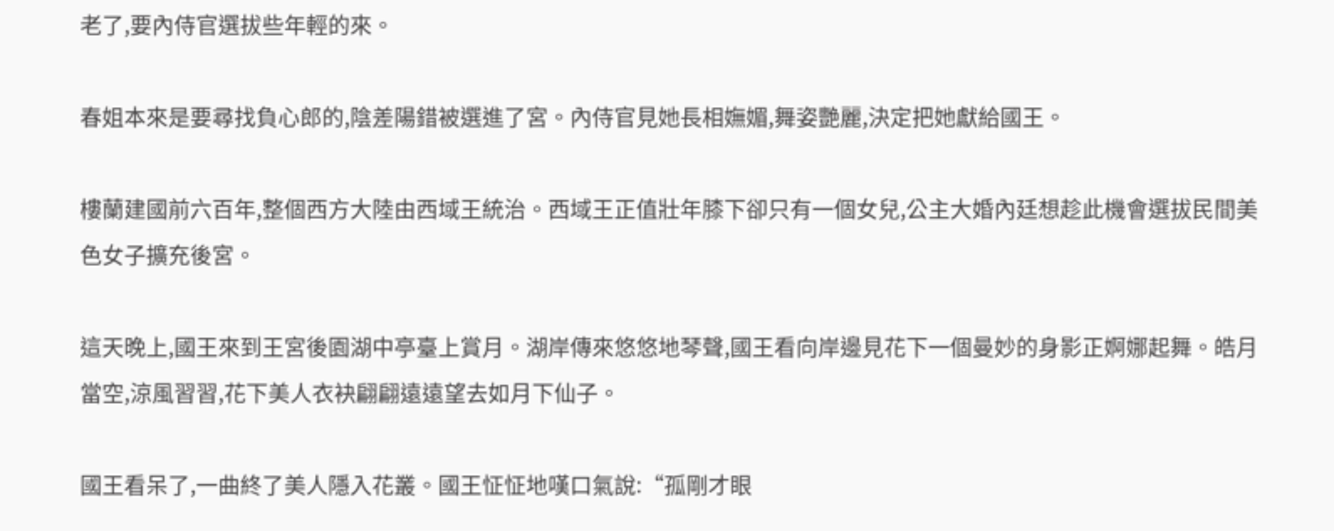老了,要內侍官選拔些年輕的來。

春姐本來是要尋找負心郎的,陰差陽錯被選進了宮。內侍官見她長相嫵媚,舞姿艷麗,決定把她獻給國王。

樓蘭建國前六百年,整個西方大陸由西域王統治。西域王正值壯年膝下卻只有一個女兒,公主大婚內廷想趁此機會選拔民間美色女子擴充後宮。

這天晚上,國王來到王宮後園湖中亭臺上賞月。湖岸傳來悠悠地琴聲,國王看向岸邊見花下一個曼妙的身影正婀娜起舞。皓月當空,涼風習習,花下美人衣袂翩翩遠遠望去如月下仙子。

國王看呆了,一曲終了美人隱入花叢。國王怔怔地嘆口氣說:“孤剛才眼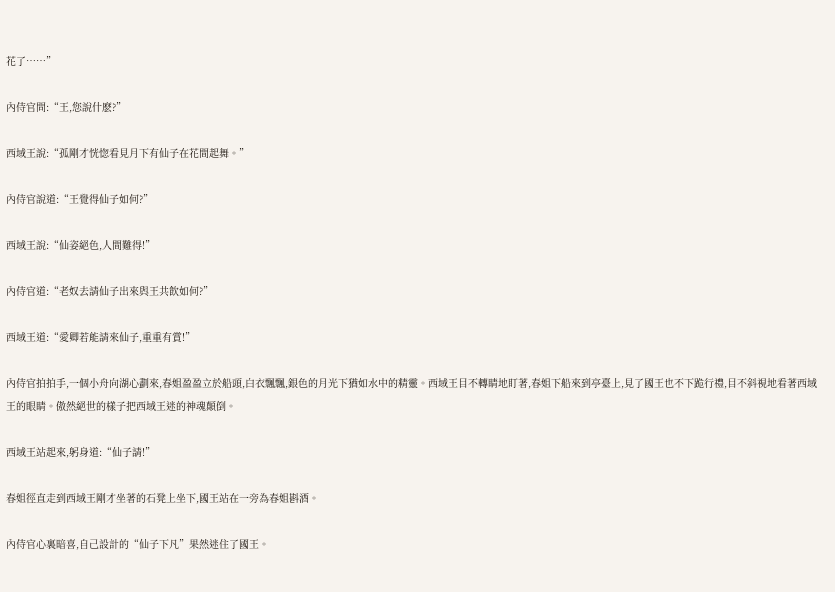花了……”

內侍官問:“王,您說什麽?”

西域王說:“孤剛才恍惚看見月下有仙子在花間起舞。”

內侍官說道:“王覺得仙子如何?”

西域王說:“仙姿絕色,人間難得!”

內侍官道:“老奴去請仙子出來與王共飲如何?”

西域王道:“愛卿若能請來仙子,重重有賞!”

內侍官拍拍手,一個小舟向湖心劃來,春姐盈盈立於船頭,白衣飄飄,銀色的月光下猶如水中的精靈。西域王目不轉睛地盯著,春姐下船來到亭臺上,見了國王也不下跪行禮,目不斜視地看著西域王的眼睛。傲然絕世的樣子把西域王迷的神魂顛倒。

西域王站起來,躬身道:“仙子請!”

春姐徑直走到西域王剛才坐著的石凳上坐下,國王站在一旁為春姐斟酒。

內侍官心裏暗喜,自己設計的“仙子下凡”果然迷住了國王。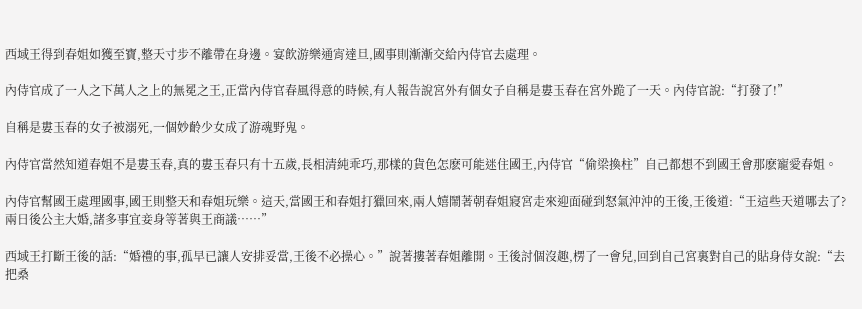西域王得到春姐如獲至寶,整天寸步不離帶在身邊。宴飲游樂通宵達旦,國事則漸漸交給內侍官去處理。

內侍官成了一人之下萬人之上的無冕之王,正當內侍官春風得意的時候,有人報告說宮外有個女子自稱是婁玉春在宮外跪了一天。內侍官說:“打發了!”

自稱是婁玉春的女子被溺死,一個妙齡少女成了游魂野鬼。

內侍官當然知道春姐不是婁玉春,真的婁玉春只有十五歲,長相清純乖巧,那樣的貨色怎麽可能迷住國王,內侍官“偷梁換柱”自己都想不到國王會那麽寵愛春姐。

內侍官幫國王處理國事,國王則整天和春姐玩樂。這天,當國王和春姐打獵回來,兩人嬉鬧著朝春姐寢宮走來迎面碰到怒氣沖沖的王後,王後道:“王這些天道哪去了?兩日後公主大婚,諸多事宜妾身等著與王商議……”

西域王打斷王後的話:“婚禮的事,孤早已讓人安排妥當,王後不必操心。”說著摟著春姐離開。王後討個沒趣,楞了一會兒,回到自己宮裏對自己的貼身侍女說:“去把桑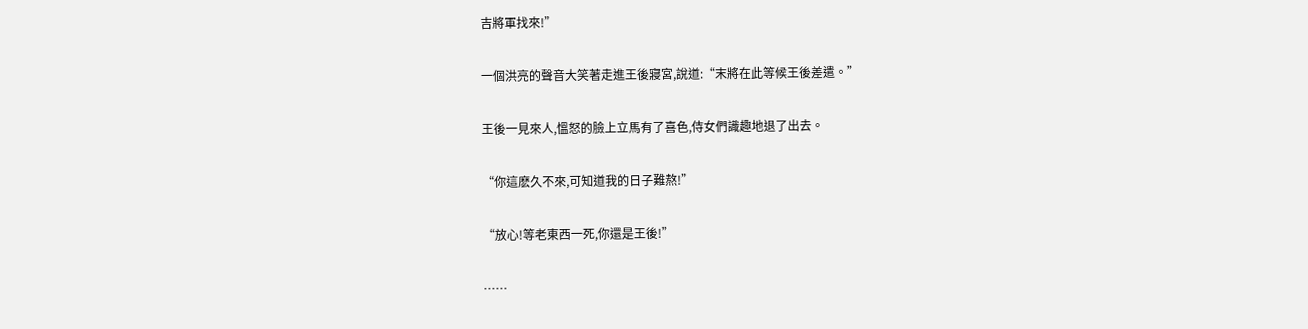吉將軍找來!”

一個洪亮的聲音大笑著走進王後寢宮,說道:“末將在此等候王後差遣。”

王後一見來人,慍怒的臉上立馬有了喜色,侍女們識趣地退了出去。

“你這麽久不來,可知道我的日子難熬!”

“放心!等老東西一死,你還是王後!”

……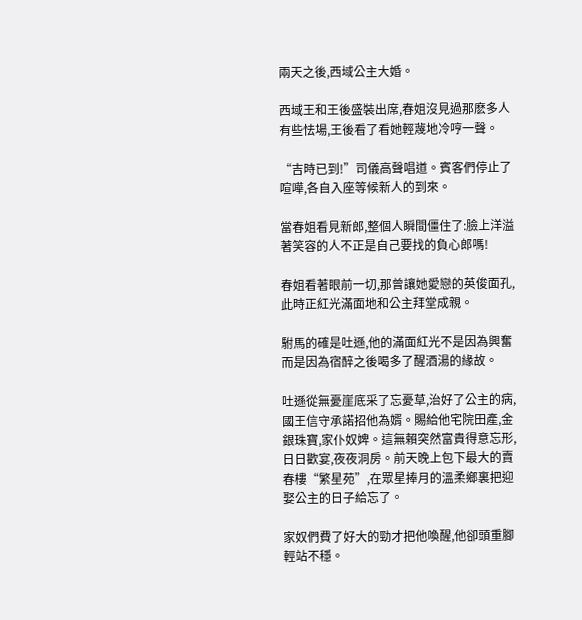兩天之後,西域公主大婚。

西域王和王後盛裝出席,春姐沒見過那麽多人有些怯場,王後看了看她輕蔑地冷哼一聲。

“吉時已到!”司儀高聲唱道。賓客們停止了喧嘩,各自入座等候新人的到來。

當春姐看見新郎,整個人瞬間僵住了:臉上洋溢著笑容的人不正是自己要找的負心郎嗎!

春姐看著眼前一切,那曾讓她愛戀的英俊面孔,此時正紅光滿面地和公主拜堂成親。

駙馬的確是吐遜,他的滿面紅光不是因為興奮而是因為宿醉之後喝多了醒酒湯的緣故。

吐遜從無憂崖底采了忘憂草,治好了公主的病,國王信守承諾招他為婿。賜給他宅院田產,金銀珠寶,家仆奴婢。這無賴突然富貴得意忘形,日日歡宴,夜夜洞房。前天晚上包下最大的賣春樓“繁星苑”,在眾星捧月的溫柔鄉裏把迎娶公主的日子給忘了。

家奴們費了好大的勁才把他喚醒,他卻頭重腳輕站不穩。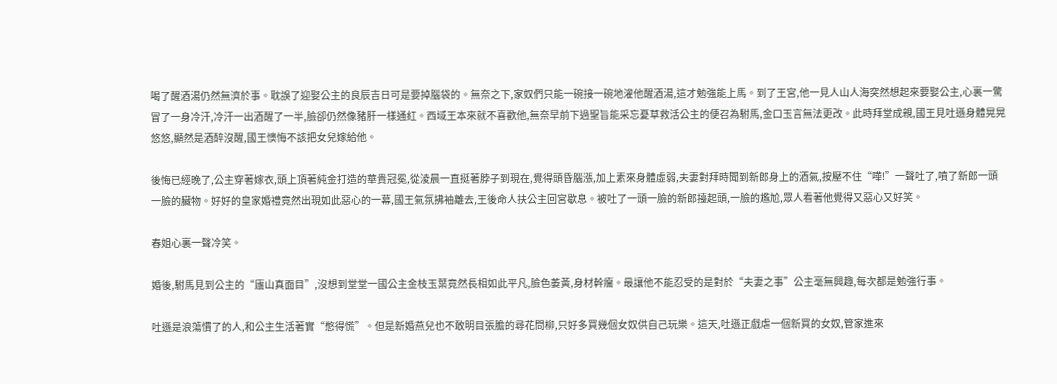喝了醒酒湯仍然無濟於事。耽誤了迎娶公主的良辰吉日可是要掉腦袋的。無奈之下,家奴們只能一碗接一碗地灌他醒酒湯,這才勉強能上馬。到了王宮,他一見人山人海突然想起來要娶公主,心裏一驚冒了一身冷汗,冷汗一出酒醒了一半,臉卻仍然像豬肝一樣通紅。西域王本來就不喜歡他,無奈早前下過聖旨能采忘憂草救活公主的便召為駙馬,金口玉言無法更改。此時拜堂成親,國王見吐遜身體晃晃悠悠,顯然是酒醉沒醒,國王懊悔不該把女兒嫁給他。

後悔已經晚了,公主穿著嫁衣,頭上頂著純金打造的華貴冠冕,從淩晨一直挺著脖子到現在,覺得頭昏腦漲,加上素來身體虛弱,夫妻對拜時聞到新郎身上的酒氣,按壓不住“嘩!”一聲吐了,噴了新郎一頭一臉的臟物。好好的皇家婚禮竟然出現如此惡心的一幕,國王氣氛拂袖離去,王後命人扶公主回宮歇息。被吐了一頭一臉的新郎擡起頭,一臉的尷尬,眾人看著他覺得又惡心又好笑。

春姐心裏一聲冷笑。

婚後,駙馬見到公主的“廬山真面目”,沒想到堂堂一國公主金枝玉葉竟然長相如此平凡,臉色萎黃,身材幹癟。最讓他不能忍受的是對於“夫妻之事”公主毫無興趣,每次都是勉強行事。

吐遜是浪蕩慣了的人,和公主生活著實“憋得慌”。但是新婚燕兒也不敢明目張膽的尋花問柳,只好多買幾個女奴供自己玩樂。這天,吐遜正戲虐一個新買的女奴,管家進來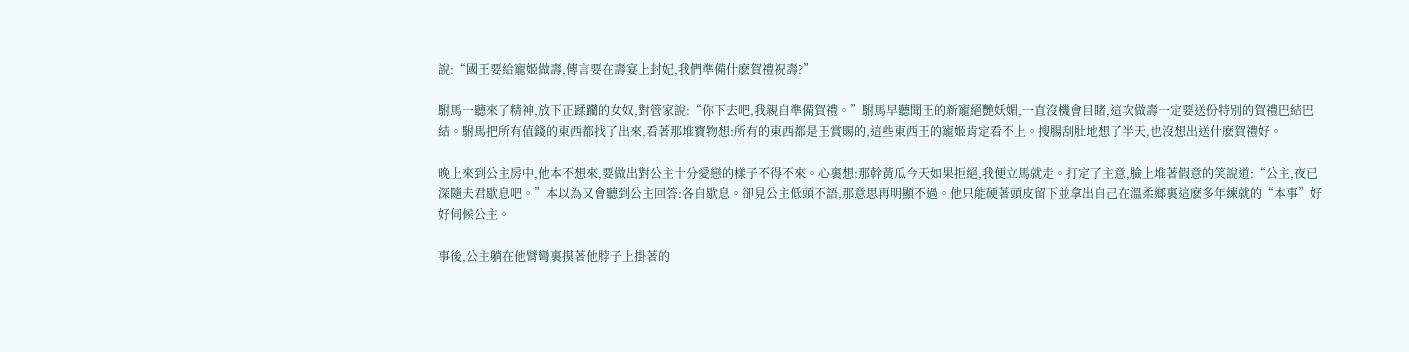說:“國王要給寵姬做壽,傳言要在壽宴上封妃,我們準備什麽賀禮祝壽?”

駙馬一聽來了精神,放下正蹂躪的女奴,對管家說:“你下去吧,我親自準備賀禮。”駙馬早聽聞王的新寵絕艷妖媚,一直沒機會目睹,這次做壽一定要送份特別的賀禮巴結巴結。駙馬把所有值錢的東西都找了出來,看著那堆寶物想:所有的東西都是王賞賜的,這些東西王的寵姬肯定看不上。搜腸刮肚地想了半天,也沒想出送什麽賀禮好。

晚上來到公主房中,他本不想來,要做出對公主十分愛戀的樣子不得不來。心裏想:那幹黃瓜今天如果拒絕,我便立馬就走。打定了主意,臉上堆著假意的笑說道:“公主,夜已深隨夫君歇息吧。”本以為又會聽到公主回答:各自歇息。卻見公主低頭不語,那意思再明顯不過。他只能硬著頭皮留下並拿出自己在溫柔鄉裏這麽多年練就的“本事”好好伺候公主。

事後,公主躺在他臂彎裏摸著他脖子上掛著的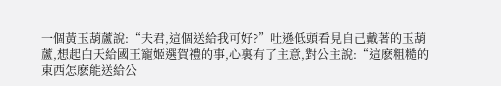一個黃玉葫蘆說:“夫君,這個送給我可好?”吐遜低頭看見自己戴著的玉葫蘆,想起白天給國王寵姬選賀禮的事,心裏有了主意,對公主說:“這麽粗糙的東西怎麽能送給公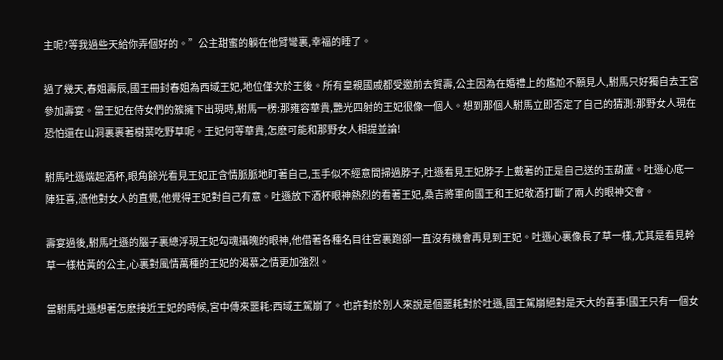主呢?等我過些天給你弄個好的。”公主甜蜜的躺在他臂彎裏,幸福的睡了。

過了幾天,春姐壽辰,國王冊封春姐為西域王妃,地位僅次於王後。所有皇親國戚都受邀前去賀壽,公主因為在婚禮上的尷尬不願見人,駙馬只好獨自去王宮參加壽宴。當王妃在侍女們的簇擁下出現時,駙馬一楞:那雍容華貴,艷光四射的王妃很像一個人。想到那個人駙馬立即否定了自己的猜測:那野女人現在恐怕還在山洞裏裹著樹葉吃野草呢。王妃何等華貴,怎麽可能和那野女人相提並論!

駙馬吐遜端起酒杯,眼角餘光看見王妃正含情脈脈地盯著自己,玉手似不經意間掃過脖子,吐遜看見王妃脖子上戴著的正是自己送的玉葫蘆。吐遜心底一陣狂喜,憑他對女人的直覺,他覺得王妃對自己有意。吐遜放下酒杯眼神熱烈的看著王妃,桑吉將軍向國王和王妃敬酒打斷了兩人的眼神交會。

壽宴過後,駙馬吐遜的腦子裏總浮現王妃勾魂攝魄的眼神,他借著各種名目往宮裏跑卻一直沒有機會再見到王妃。吐遜心裏像長了草一樣,尤其是看見幹草一樣枯黃的公主,心裏對風情萬種的王妃的渴慕之情更加強烈。

當駙馬吐遜想著怎麽接近王妃的時候,宮中傳來噩耗:西域王駕崩了。也許對於別人來說是個噩耗對於吐遜,國王駕崩絕對是天大的喜事!國王只有一個女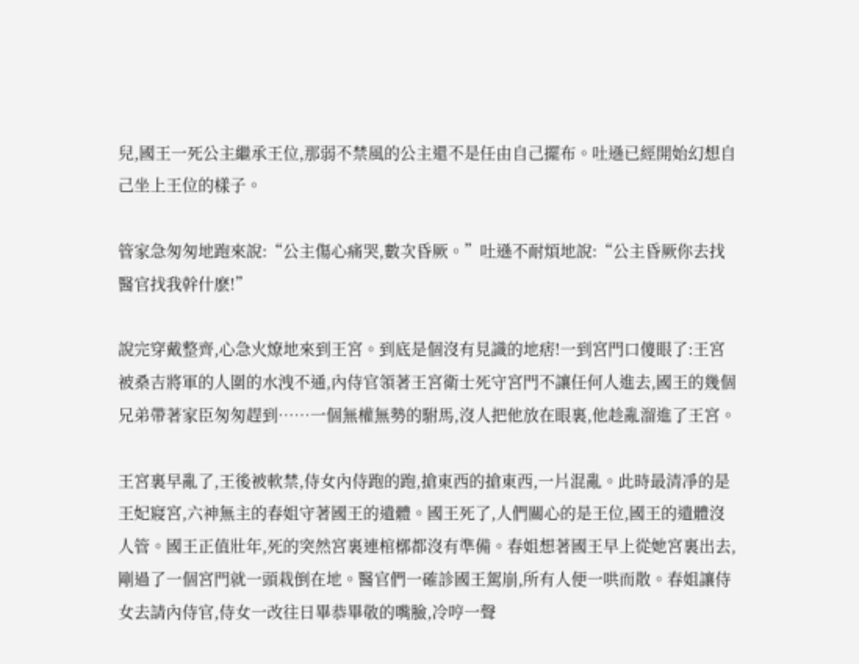兒,國王一死公主繼承王位,那弱不禁風的公主還不是任由自己擺布。吐遜已經開始幻想自己坐上王位的樣子。

管家急匆匆地跑來說:“公主傷心痛哭,數次昏厥。”吐遜不耐煩地說:“公主昏厥你去找醫官找我幹什麽!”

說完穿戴整齊,心急火燎地來到王宮。到底是個沒有見識的地痞!一到宮門口傻眼了:王宮被桑吉將軍的人圍的水洩不通,內侍官領著王宮衛士死守宮門不讓任何人進去,國王的幾個兄弟帶著家臣匆匆趕到……一個無權無勢的駙馬,沒人把他放在眼裏,他趁亂溜進了王宮。

王宮裏早亂了,王後被軟禁,侍女內侍跑的跑,搶東西的搶東西,一片混亂。此時最清凈的是王妃寢宮,六神無主的春姐守著國王的遺體。國王死了,人們關心的是王位,國王的遺體沒人管。國王正值壯年,死的突然宮裏連棺槨都沒有準備。春姐想著國王早上從她宮裏出去,剛過了一個宮門就一頭栽倒在地。醫官們一確診國王駕崩,所有人便一哄而散。春姐讓侍女去請內侍官,侍女一改往日畢恭畢敬的嘴臉,冷哼一聲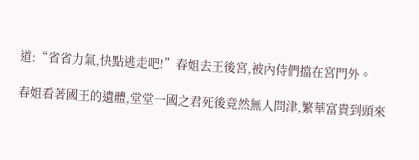道:“省省力氣,快點逃走吧!”春姐去王後宮,被內侍們擋在宮門外。

春姐看著國王的遺體,堂堂一國之君死後竟然無人問津,繁華富貴到頭來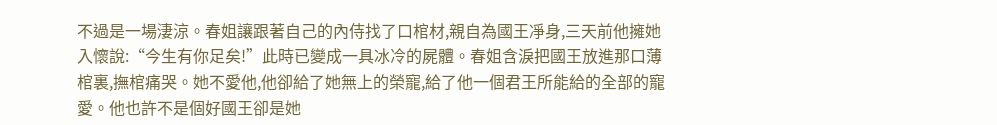不過是一場淒涼。春姐讓跟著自己的內侍找了口棺材,親自為國王凈身,三天前他擁她入懷說:“今生有你足矣!”此時已變成一具冰冷的屍體。春姐含淚把國王放進那口薄棺裏,撫棺痛哭。她不愛他,他卻給了她無上的榮寵,給了他一個君王所能給的全部的寵愛。他也許不是個好國王卻是她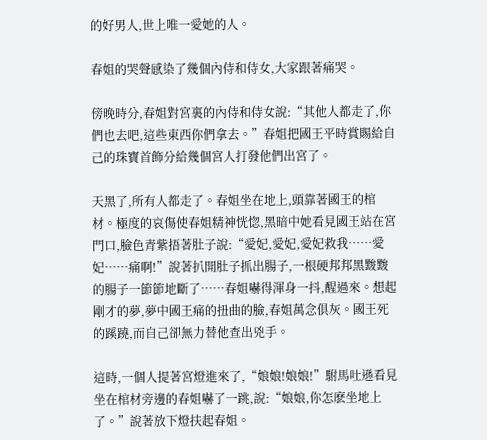的好男人,世上唯一愛她的人。

春姐的哭聲感染了幾個內侍和侍女,大家跟著痛哭。

傍晚時分,春姐對宮裏的內侍和侍女說:“其他人都走了,你們也去吧,這些東西你們拿去。”春姐把國王平時賞賜給自己的珠寶首飾分給幾個宮人打發他們出宮了。

天黑了,所有人都走了。春姐坐在地上,頭靠著國王的棺材。極度的哀傷使春姐精神恍惚,黑暗中她看見國王站在宮門口,臉色青紫捂著肚子說:“愛妃,愛妃,愛妃救我……愛妃……痛啊!”說著扒開肚子抓出腸子,一根硬邦邦黑黢黢的腸子一節節地斷了……春姐嚇得渾身一抖,醒過來。想起剛才的夢,夢中國王痛的扭曲的臉,春姐萬念俱灰。國王死的蹊蹺,而自己卻無力替他查出兇手。

這時,一個人提著宮燈進來了,“娘娘!娘娘!”駙馬吐遜看見坐在棺材旁邊的春姐嚇了一跳,說:“娘娘,你怎麽坐地上了。”說著放下燈扶起春姐。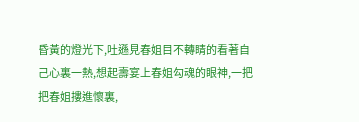昏黃的燈光下,吐遜見春姐目不轉睛的看著自己心裏一熱,想起壽宴上春姐勾魂的眼神,一把把春姐摟進懷裏,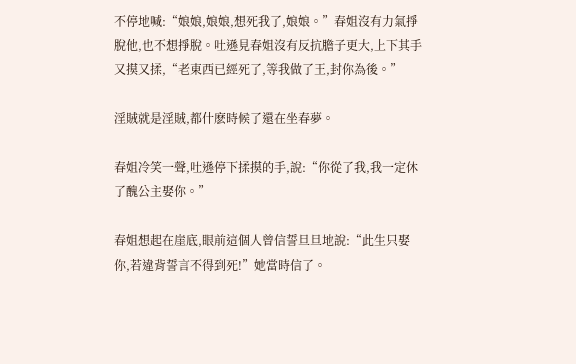不停地喊:“娘娘,娘娘,想死我了,娘娘。”春姐沒有力氣掙脫他,也不想掙脫。吐遜見春姐沒有反抗膽子更大,上下其手又摸又揉,“老東西已經死了,等我做了王,封你為後。”

淫賊就是淫賊,都什麽時候了還在坐春夢。

春姐冷笑一聲,吐遜停下揉摸的手,說:“你從了我,我一定休了醜公主娶你。”

春姐想起在崖底,眼前這個人曾信誓旦旦地說:“此生只娶你,若違背誓言不得到死!”她當時信了。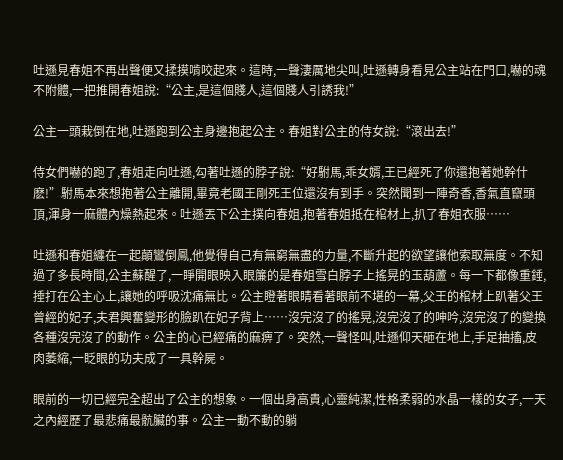吐遜見春姐不再出聲便又揉摸啃咬起來。這時,一聲淒厲地尖叫,吐遜轉身看見公主站在門口,嚇的魂不附體,一把推開春姐說:“公主,是這個賤人,這個賤人引誘我!”

公主一頭栽倒在地,吐遜跑到公主身邊抱起公主。春姐對公主的侍女說:“滾出去!”

侍女們嚇的跑了,春姐走向吐遜,勾著吐遜的脖子說:“好駙馬,乖女婿,王已經死了你還抱著她幹什麽!”駙馬本來想抱著公主離開,畢竟老國王剛死王位還沒有到手。突然聞到一陣奇香,香氣直竄頭頂,渾身一麻體內燥熱起來。吐遜丟下公主撲向春姐,抱著春姐抵在棺材上,扒了春姐衣服……

吐遜和春姐纏在一起顛鸞倒鳳,他覺得自己有無窮無盡的力量,不斷升起的欲望讓他索取無度。不知過了多長時間,公主蘇醒了,一睜開眼映入眼簾的是春姐雪白脖子上搖晃的玉葫蘆。每一下都像重錘,捶打在公主心上,讓她的呼吸沈痛無比。公主瞪著眼睛看著眼前不堪的一幕,父王的棺材上趴著父王曾經的妃子,夫君興奮變形的臉趴在妃子背上……沒完沒了的搖晃,沒完沒了的呻吟,沒完沒了的變換各種沒完沒了的動作。公主的心已經痛的麻痹了。突然,一聲怪叫,吐遜仰天砸在地上,手足抽搐,皮肉萎縮,一眨眼的功夫成了一具幹屍。

眼前的一切已經完全超出了公主的想象。一個出身高貴,心靈純潔,性格柔弱的水晶一樣的女子,一天之內經歷了最悲痛最骯臟的事。公主一動不動的躺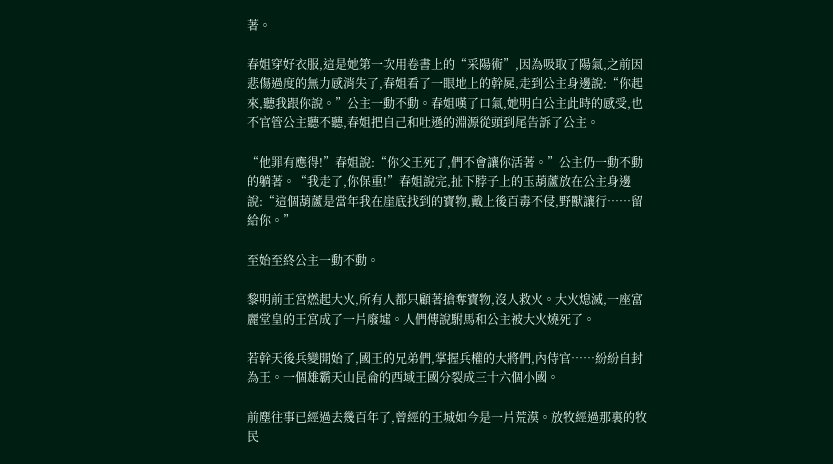著。

春姐穿好衣服,這是她第一次用卷書上的“采陽術”,因為吸取了陽氣,之前因悲傷過度的無力感消失了,春姐看了一眼地上的幹屍,走到公主身邊說:“你起來,聽我跟你說。”公主一動不動。春姐嘆了口氣,她明白公主此時的感受,也不官管公主聽不聽,春姐把自己和吐遜的淵源從頭到尾告訴了公主。

“他罪有應得!”春姐說:“你父王死了,們不會讓你活著。”公主仍一動不動的躺著。“我走了,你保重!”春姐說完,扯下脖子上的玉葫蘆放在公主身邊說:“這個葫蘆是當年我在崖底找到的寶物,戴上後百毒不侵,野獸讓行……留給你。”

至始至終公主一動不動。

黎明前王宮燃起大火,所有人都只顧著搶奪寶物,沒人救火。大火熄滅,一座富麗堂皇的王宮成了一片廢墟。人們傳說駙馬和公主被大火燒死了。

若幹天後兵變開始了,國王的兄弟們,掌握兵權的大將們,內侍官……紛紛自封為王。一個雄霸天山昆侖的西域王國分裂成三十六個小國。

前塵往事已經過去幾百年了,曾經的王城如今是一片荒漠。放牧經過那裏的牧民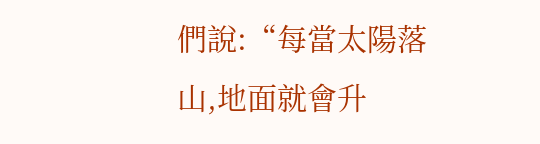們說:“每當太陽落山,地面就會升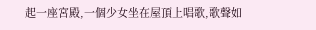起一座宮殿,一個少女坐在屋頂上唱歌,歌聲如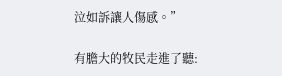泣如訴讓人傷感。”

有膽大的牧民走進了聽: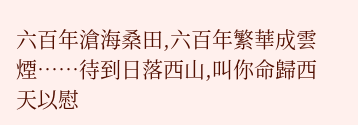六百年滄海桑田,六百年繁華成雲煙……待到日落西山,叫你命歸西天以慰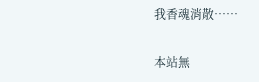我香魂消散……

本站無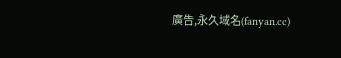廣告,永久域名(fanyan.cc)